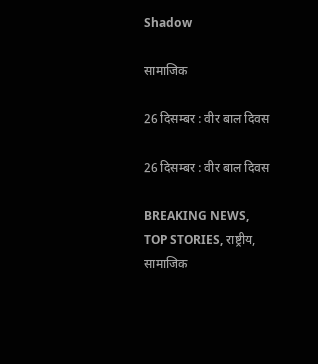Shadow

सामाजिक

26 दिसम्बर : वीर बाल दिवस

26 दिसम्बर : वीर बाल दिवस

BREAKING NEWS, TOP STORIES, राष्ट्रीय, सामाजिक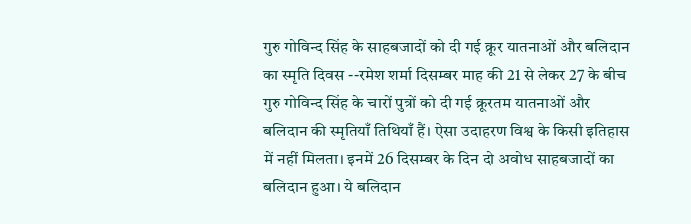गुरु गोविन्द सिंह के साहबजादों को दी गई क्रूर यातनाओं और बलिदान का स्मृति दिवस --रमेश शर्मा दिसम्बर माह की 21 से लेकर 27 के बीच गुरु गोविन्द सिंह के चारों पुत्रों को दी गई क्रूरतम यातनाओं और बलिदान की स्मृतियाँ तिथियाँ हैं। ऐसा उदाहरण विश्व के किसी इतिहास में नहीं मिलता। इनमें 26 दिसम्बर के दिन दो अवोध साहबजादों का बलिदान हुआ। ये बलिदान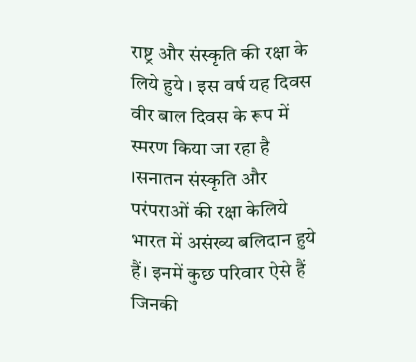राष्ट्र और संस्कृति की रक्षा के लिये हुये । इस वर्ष यह दिवस वीर बाल दिवस के रूप में स्मरण किया जा रहा है ।सनातन संस्कृति और परंपराओं की रक्षा केलिये भारत में असंख्य बलिदान हुये हैं। इनमें कुछ परिवार ऐसे हैं जिनकी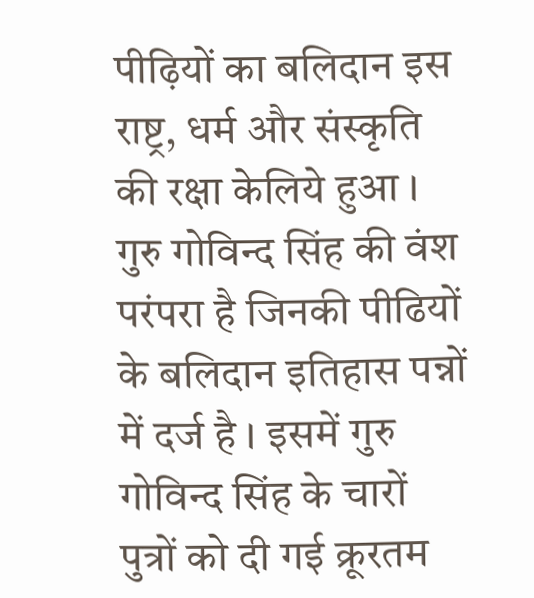पीढ़ियों का बलिदान इस राष्ट्र, धर्म और संस्कृति की रक्षा केलिये हुआ । गुरु गोविन्द सिंह की वंश परंपरा है जिनकी पीढियों के बलिदान इतिहास पन्नों में दर्ज है । इसमें गुरु गोविन्द सिंह के चारों पुत्रों को दी गई क्रूरतम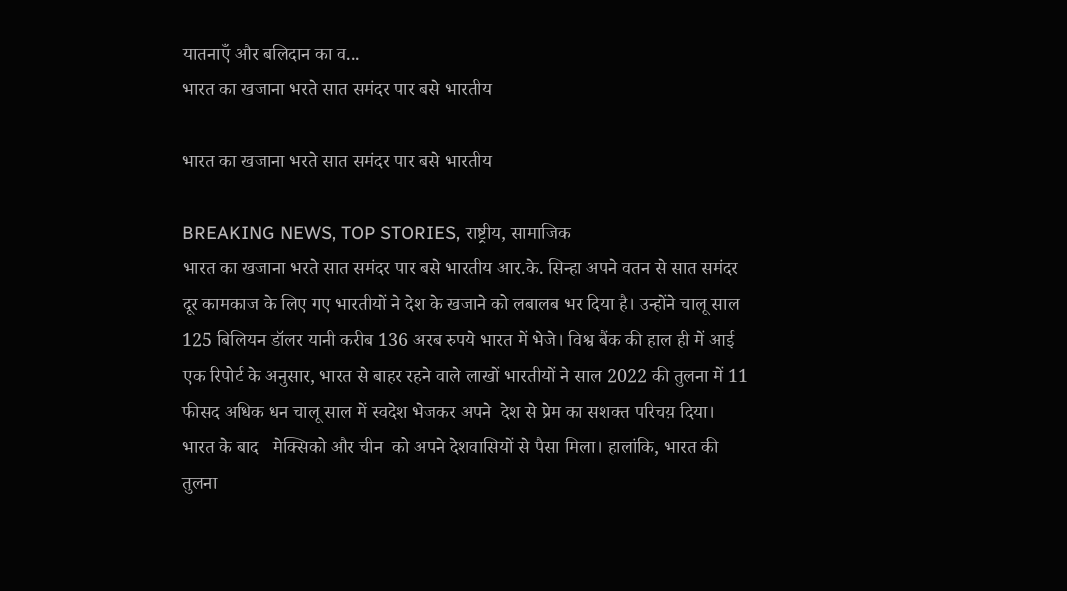यातनाएँ और बलिदान का व...
भारत का खजाना भरते सात समंदर पार बसे भारतीय

भारत का खजाना भरते सात समंदर पार बसे भारतीय

BREAKING NEWS, TOP STORIES, राष्ट्रीय, सामाजिक
भारत का खजाना भरते सात समंदर पार बसे भारतीय आर.के. सिन्हा अपने वतन से सात समंदर दूर कामकाज के लिए गए भारतीयों ने देश के खजाने को लबालब भर दिया है। उन्होंने चालू साल 125 बिलियन डॉलर यानी करीब 136 अरब रुपये भारत में भेजे। विश्व बैंक की हाल ही में आई एक रिपोर्ट के अनुसार, भारत से बाहर रहने वाले लाखों भारतीयों ने साल 2022 की तुलना में 11 फीसद अधिक धन चालू साल में स्वदेश भेजकर अपने  देश से प्रेम का सशक्त परिचय़ दिया।  भारत के बाद   मेक्सिको और चीन  को अपने देशवासियों से पैसा मिला। हालांकि, भारत की तुलना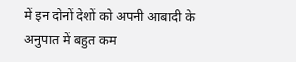में इन दोनों देशों को अपनी आबादी के अनुपात में बहुत कम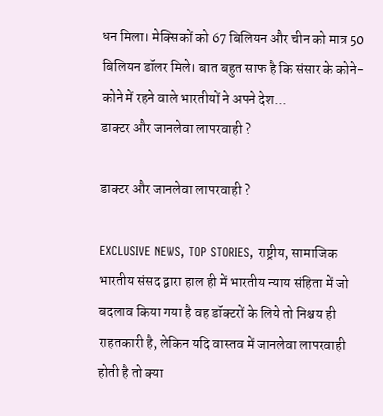धन मिला। मेक्सिकों को 67 बिलियन और चीन को मात्र 50 बिलियन डॉलर मिले। बात बहुत साफ है कि संसार के कोने-कोने में रहने वाले भारतीयों ने अपने देश...
डाक्टर और जानलेवा लापरवाही ?

डाक्टर और जानलेवा लापरवाही ?

EXCLUSIVE NEWS, TOP STORIES, राष्ट्रीय, सामाजिक
भारतीय संसद द्वारा हाल ही में भारतीय न्याय संहिता में जो बदलाव किया गया है वह डॉक्टरों के लिये तो निश्चय ही राहतकारी है, लेकिन यदि वास्तव में जानलेवा लापरवाही होती है तो क्या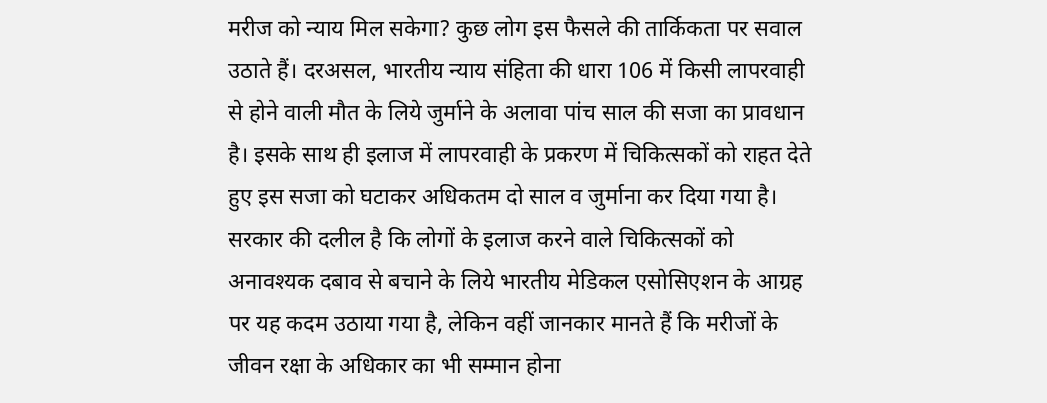मरीज को न्याय मिल सकेगा? कुछ लोग इस फैसले की तार्किकता पर सवाल उठाते हैं। दरअसल, भारतीय न्याय संहिता की धारा 106 में किसी लापरवाही से होने वाली मौत के लिये जुर्माने के अलावा पांच साल की सजा का प्रावधान है। इसके साथ ही इलाज में लापरवाही के प्रकरण में चिकित्सकों को राहत देते हुए इस सजा को घटाकर अधिकतम दो साल व जुर्माना कर दिया गया है। सरकार की दलील है कि लोगों के इलाज करने वाले चिकित्सकों को अनावश्यक दबाव से बचाने के लिये भारतीय मेडिकल एसोसिएशन के आग्रह पर यह कदम उठाया गया है, लेकिन वहीं जानकार मानते हैं कि मरीजों के जीवन रक्षा के अधिकार का भी सम्मान होना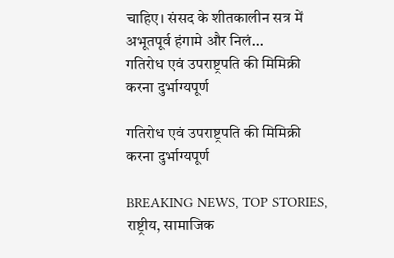चाहिए। संसद के शीतकालीन सत्र में अभूतपूर्व हंगामे और निलं...
गतिरोध एवं उपराष्ट्रपति की मिमिक्री करना दुर्भाग्यपूर्ण

गतिरोध एवं उपराष्ट्रपति की मिमिक्री करना दुर्भाग्यपूर्ण

BREAKING NEWS, TOP STORIES, राष्ट्रीय, सामाजिक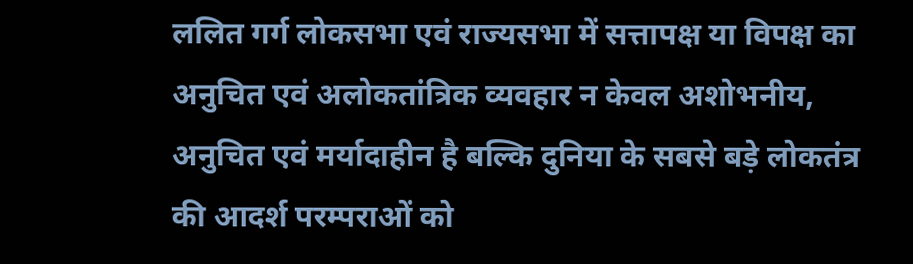ललित गर्ग लोकसभा एवं राज्यसभा में सत्तापक्ष या विपक्ष का अनुचित एवं अलोकतांत्रिक व्यवहार न केवल अशोभनीय, अनुचित एवं मर्यादाहीन है बल्कि दुनिया के सबसे बड़े लोकतंत्र की आदर्श परम्पराओं को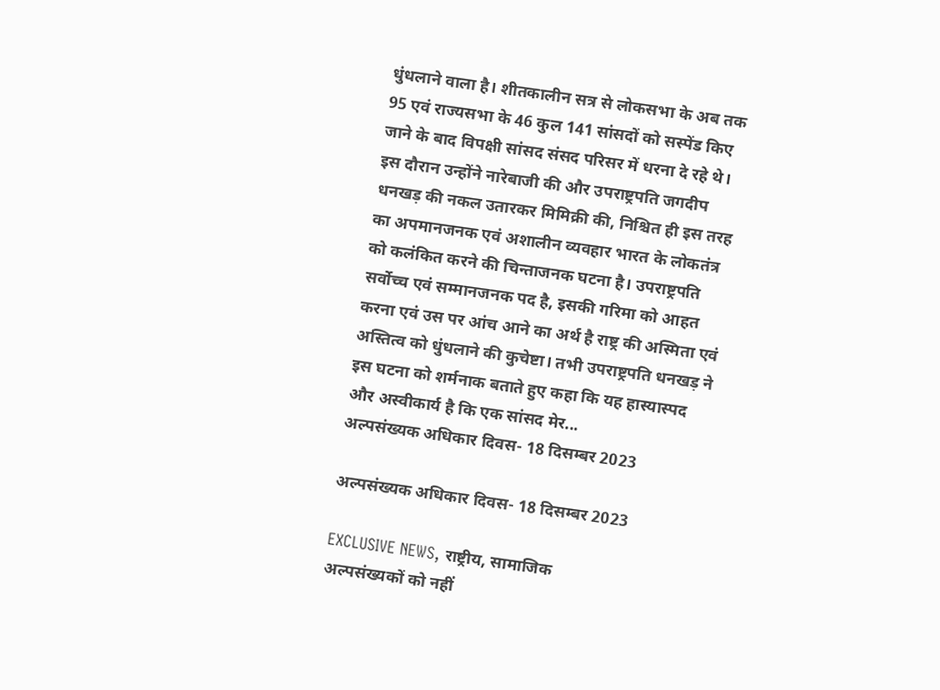धुंधलाने वाला है। शीतकालीन सत्र से लोकसभा के अब तक 95 एवं राज्यसभा के 46 कुल 141 सांसदों को सस्पेंड किए जाने के बाद विपक्षी सांसद संसद परिसर में धरना दे रहे थे। इस दौरान उन्होंने नारेबाजी की और उपराष्ट्रपति जगदीप धनखड़ की नकल उतारकर मिमिक्री की, निश्चित ही इस तरह का अपमानजनक एवं अशालीन व्यवहार भारत के लोकतंत्र को कलंकित करने की चिन्ताजनक घटना है। उपराष्ट्रपति सर्वोच्च एवं सम्मानजनक पद है, इसकी गरिमा को आहत करना एवं उस पर आंच आने का अर्थ है राष्ट्र की अस्मिता एवं अस्तित्व को धुंधलाने की कुचेष्टा। तभी उपराष्ट्रपति धनखड़ ने इस घटना को शर्मनाक बताते हुए कहा कि यह हास्यास्पद और अस्वीकार्य है कि एक सांसद मेर...
अल्पसंख्यक अधिकार दिवस- 18 दिसम्बर 2023

अल्पसंख्यक अधिकार दिवस- 18 दिसम्बर 2023

EXCLUSIVE NEWS, राष्ट्रीय, सामाजिक
अल्पसंख्यकों को नहीं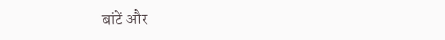बांटें और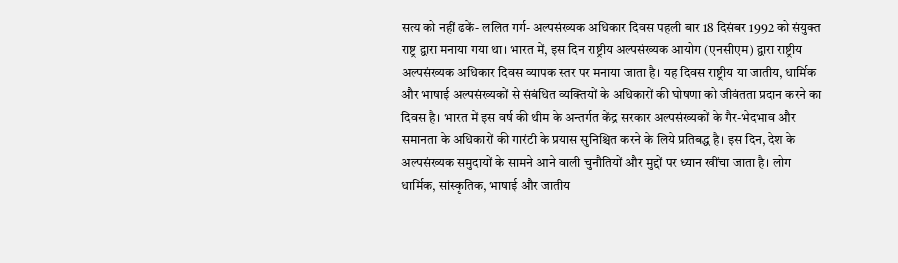सत्य को नहीं ढकें- ललित गर्ग- अल्पसंख्यक अधिकार दिवस पहली बार 18 दिसंबर 1992 को संयुक्त राष्ट्र द्वारा मनाया गया था। भारत में, इस दिन राष्ट्रीय अल्पसंख्यक आयोग (एनसीएम) द्वारा राष्ट्रीय अल्पसंख्यक अधिकार दिवस व्यापक स्तर पर मनाया जाता है। यह दिवस राष्ट्रीय या जातीय, धार्मिक और भाषाई अल्पसंख्यकों से संबंधित व्यक्तियों के अधिकारों की घोषणा को जीवंतता प्रदान करने का दिवस है। भारत में इस वर्ष की थीम के अन्तर्गत केंद्र सरकार अल्पसंख्यकों के गैर-भेदभाव और समानता के अधिकारों की गारंटी के प्रयास सुनिश्चित करने के लिये प्रतिबद्ध है। इस दिन, देश के अल्पसंख्यक समुदायों के सामने आने वाली चुनौतियों और मुद्दों पर ध्यान खींचा जाता है। लोग धार्मिक, सांस्कृतिक, भाषाई और जातीय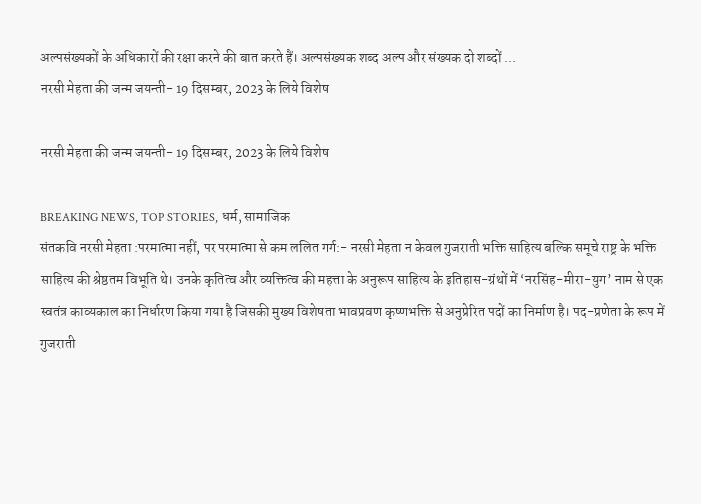अल्पसंख्यकों के अधिकारों की रक्षा करने की बात करते हैं। अल्पसंख्यक शब्द अल्प और संख्यक दो शब्दों ...
नरसी मेहता की जन्म जयन्ती- 19 दिसम्बर, 2023 के लिये विशेष

नरसी मेहता की जन्म जयन्ती- 19 दिसम्बर, 2023 के लिये विशेष

BREAKING NEWS, TOP STORIES, धर्म, सामाजिक
संतकवि नरसी मेहता :परमात्मा नहीं, पर परमात्मा से कम ललित गर्ग:- नरसी मेहता न केवल गुजराती भक्ति साहित्य बल्कि समूचे राष्ट्र के भक्ति साहित्य की श्रेष्ठतम विभूति थे। उनके कृतित्व और व्यक्तित्व की महत्ता के अनुरूप साहित्य के इतिहास-ग्रंथों में ‘नरसिंह-मीरा-युग’ नाम से एक स्वतंत्र काव्यकाल का निर्धारण किया गया है जिसकी मुख्य विशेषता भावप्रवण कृष्णभक्ति से अनुप्रेरित पदों का निर्माण है। पद-प्रणेता के रूप में गुजराती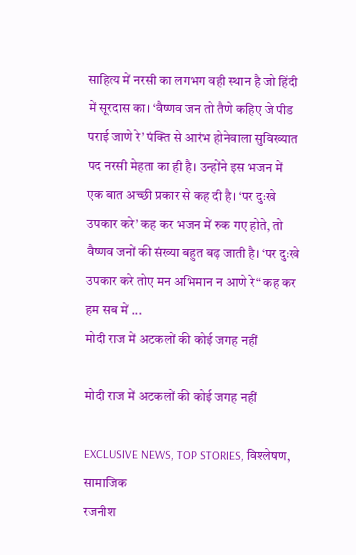साहित्य में नरसी का लगभग वही स्थान है जो हिंदी में सूरदास का। ‘वैष्णव जन तो तैणे कहिए जे पीड पराई जाणे रे’ पंक्ति से आरंभ होनेवाला सुविख्यात पद नरसी मेहता का ही है। उन्होंने इस भजन में एक बात अच्छी प्रकार से कह दी है। ‘पर दुःखे उपकार करे’ कह कर भजन में रुक गए होते, तो वैष्णव जनों की संख्या बहुत बढ़ जाती है। ‘पर दुःखे उपकार करे तोए मन अभिमान न आणे रे“ कह कर हम सब में ...
मोदी राज में अटकलों की कोई जगह नहीं

मोदी राज में अटकलों की कोई जगह नहीं

EXCLUSIVE NEWS, TOP STORIES, विश्लेषण, सामाजिक
रजनीश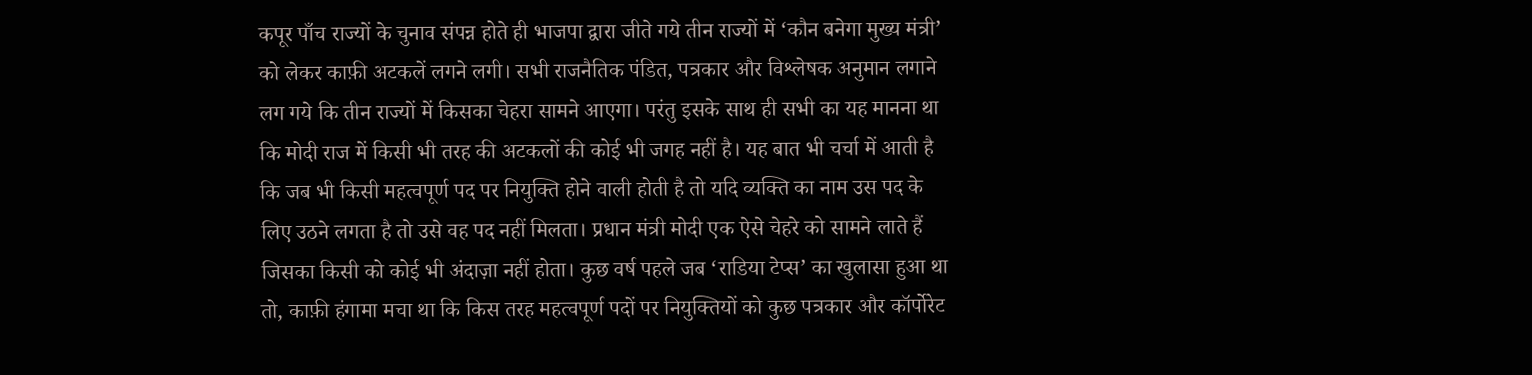कपूर पाँच राज्यों के चुनाव संपन्न होते ही भाजपा द्वारा जीते गये तीन राज्यों में ‘कौन बनेगा मुख्य मंत्री’ को लेकर काफ़ी अटकलें लगने लगी। सभी राजनैतिक पंडित, पत्रकार और विश्लेषक अनुमान लगाने लग गये कि तीन राज्यों में किसका चेहरा सामने आएगा। परंतु इसके साथ ही सभी का यह मानना था कि मोदी राज में किसी भी तरह की अटकलों की कोई भी जगह नहीं है। यह बात भी चर्चा में आती है कि जब भी किसी महत्वपूर्ण पद पर नियुक्ति होने वाली होती है तो यदि व्यक्ति का नाम उस पद के लिए उठने लगता है तो उसे वह पद नहीं मिलता। प्रधान मंत्री मोदी एक ऐसे चेहरे को सामने लाते हैं जिसका किसी को कोई भी अंदाज़ा नहीं होता। कुछ वर्ष पहले जब ‘राडिया टेप्स’ का खुलासा हुआ था तो, काफ़ी हंगामा मचा था कि किस तरह महत्वपूर्ण पदों पर नियुक्तियों को कुछ पत्रकार और कॉर्पोरेट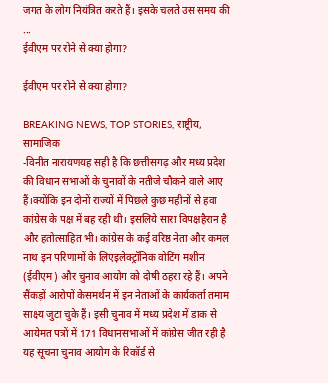जगत के लोग नियंत्रित करते हैं। इसके चलते उस समय की ...
ईवीएम पर रोने से क्या होगा?

ईवीएम पर रोने से क्या होगा?

BREAKING NEWS, TOP STORIES, राष्ट्रीय, सामाजिक
-विनीत नारायणयह सही है कि छत्तीसगढ़ और मध्य प्रदेश की विधान सभाओं के चुनावों के नतीजे चौकने वाले आए हैं।क्योंकि इन दोनों राज्यों में पिछले कुछ महीनों से हवा कांग्रेस के पक्ष में बह रही थी। इसलिये सारा विपक्षहैरान है और हतोत्साहित भी। कांग्रेस के कई वरिष्ठ नेता और कमल नाथ इन परिणामों के लिएइलेक्ट्रॉनिक वोटिंग मशीन (ईवीएम) और चुनाव आयोग को दोषी ठहरा रहे हैं। अपने सैंकड़ों आरोपों केसमर्थन में इन नेताओं के कार्यकर्ता तमाम साक्ष्य जुटा चुके हैं। इसी चुनाव में मध्य प्रदेश में डाक से आयेमत पत्रों में 171 विधानसभाओं में कांग्रेस जीत रही है यह सूचना चुनाव आयोग के रिकॉर्ड से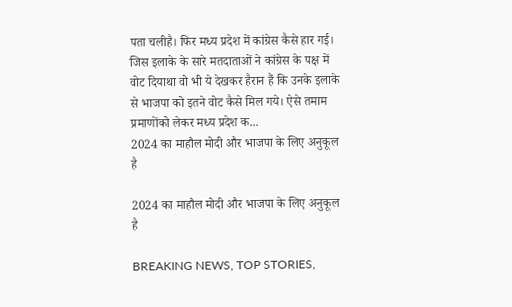पता चलीहै। फिर मध्य प्रदेश में कांग्रेस कैसे हार गई। जिस इलाके के सारे मतदाताओं ने कांग्रेस के पक्ष में वोट दियाथा वो भी ये देखकर हैरान हैं कि उनके इलाके से भाजपा को इतने वोट कैसे मिल गये। ऐसे तमाम प्रमाणोंको लेकर मध्य प्रदेश क...
2024 का माहौल मोदी और भाजपा के लिए अनुकूल है

2024 का माहौल मोदी और भाजपा के लिए अनुकूल है

BREAKING NEWS, TOP STORIES,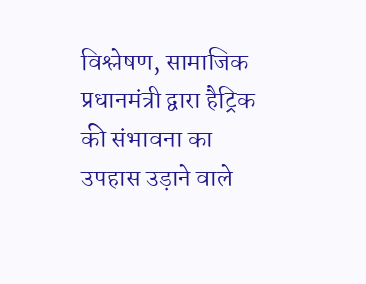विश्लेषण, सामाजिक
प्रधानमंत्री द्वारा हैट्रिक की संभावना का उपहास उड़ाने वाले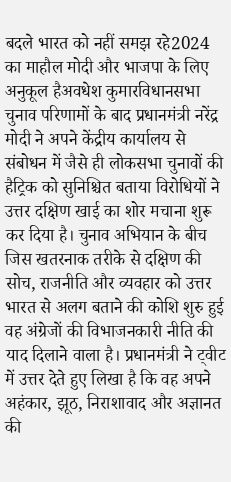बदले भारत को नहीं समझ रहे2024 का माहौल मोदी और भाजपा के लिए अनुकूल हैअवधेश कुमारविधानसभा चुनाव परिणामों के बाद प्रधानमंत्री नरेंद्र मोदी ने अपने केंद्रीय कार्यालय से संबोधन में जैसे ही लोकसभा चुनावों की हैट्रिक को सुनिश्चित बताया विरोधियों ने उत्तर दक्षिण खाई का शोर मचाना शुरू कर दिया है। चुनाव अभियान के बीच जिस खतरनाक तरीके से दक्षिण की सोच, राजनीति और‌ व्यवहार को उत्तर भारत से अलग बताने की कोशि शुरु हुई वह अंग्रेजों की विभाजनकारी नीति की याद दिलाने वाला है। प्रधानमंत्री ने ट्वीट में उत्तर देते हुए लिखा है कि वह अपने अहंकार, झूठ, निराशावाद और अज्ञानत की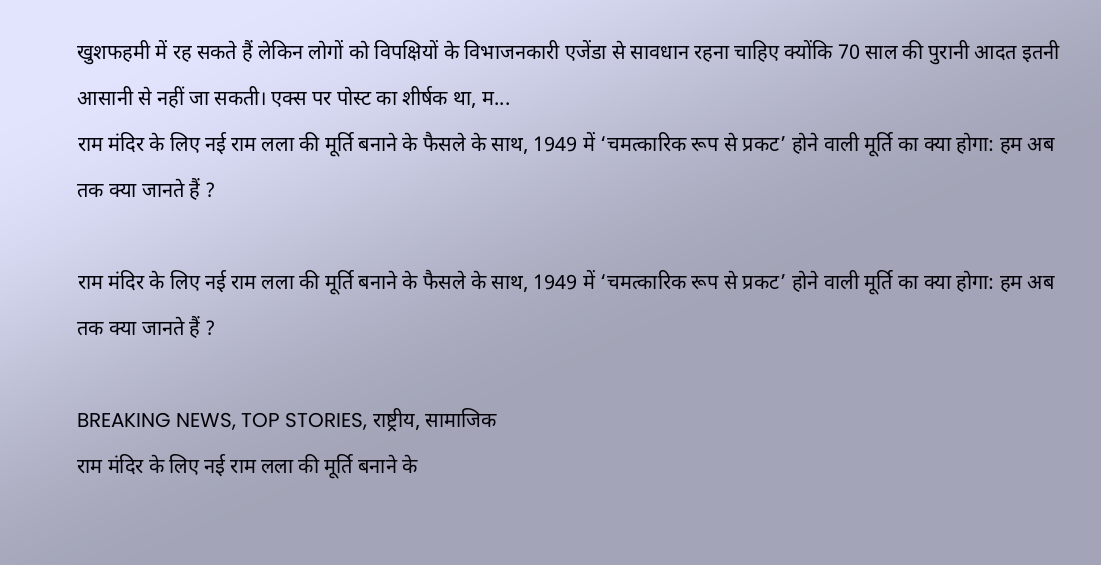खुशफहमी में रह सकते हैं लेकिन लोगों को विपक्षियों के विभाजनकारी एजेंडा से सावधान रहना चाहिए क्योंकि 70 साल की पुरानी आदत इतनी आसानी से नहीं जा सकती। एक्स पर पोस्ट का शीर्षक था, म...
राम मंदिर के लिए नई राम लला की मूर्ति बनाने के फैसले के साथ, 1949 में ‘चमत्कारिक रूप से प्रकट’ होने वाली मूर्ति का क्या होगा: हम अब तक क्या जानते हैं ?

राम मंदिर के लिए नई राम लला की मूर्ति बनाने के फैसले के साथ, 1949 में ‘चमत्कारिक रूप से प्रकट’ होने वाली मूर्ति का क्या होगा: हम अब तक क्या जानते हैं ?

BREAKING NEWS, TOP STORIES, राष्ट्रीय, सामाजिक
राम मंदिर के लिए नई राम लला की मूर्ति बनाने के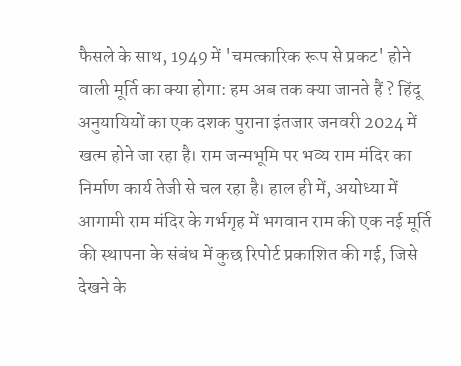फैसले के साथ, 1949 में 'चमत्कारिक रूप से प्रकट' होने वाली मूर्ति का क्या होगा: हम अब तक क्या जानते हैं ? हिंदू अनुयायियों का एक दशक पुराना इंतजार जनवरी 2024 में खत्म होने जा रहा है। राम जन्मभूमि पर भव्य राम मंदिर का निर्माण कार्य तेजी से चल रहा है। हाल ही में, अयोध्या में आगामी राम मंदिर के गर्भगृह में भगवान राम की एक नई मूर्ति की स्थापना के संबंध में कुछ रिपोर्ट प्रकाशित की गई, जिसे देखने के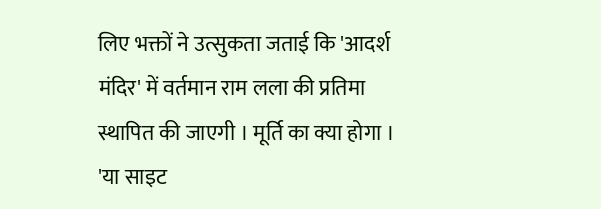लिए भक्तों ने उत्सुकता जताई कि 'आदर्श मंदिर' में वर्तमान राम लला की प्रतिमा स्थापित की जाएगी । मूर्ति का क्या होगा । 'या साइट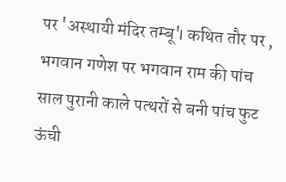पर 'अस्थायी मंदिर तम्बू'। कथित तौर पर , भगवान गणेश पर भगवान राम की पांच साल पुरानी काले पत्थरों से बनी पांच फुट ऊंची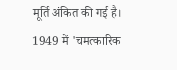मूर्ति अंकित की गई है। 1949 में 'चमत्कारिक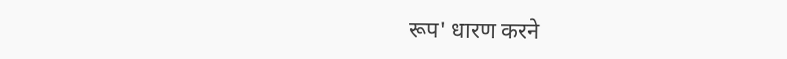रूप' धारण करने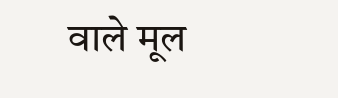वाले मूल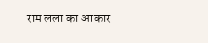राम लला का आकार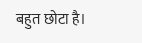बहुत छोटा है।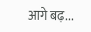आगे बढ़...